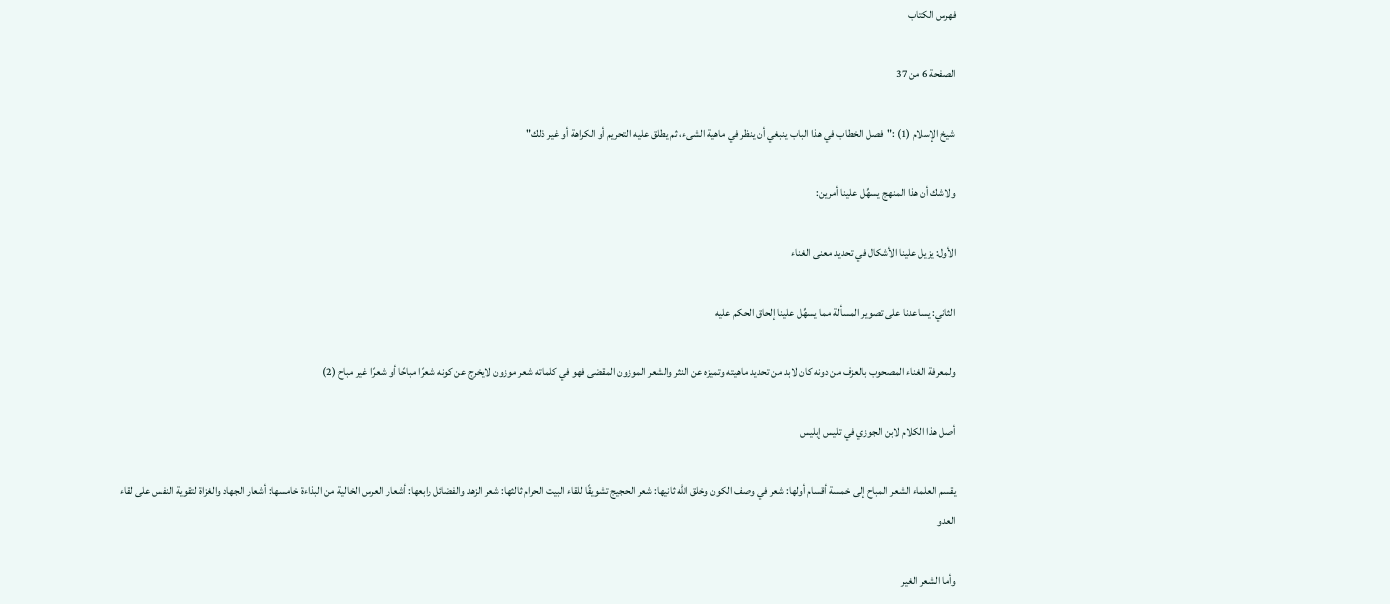فهرس الكتاب

الصفحة 6 من 37

شيخ الإسلام (1) :"فصل الخطاب في هذا الباب ينبغي أن ينظر في ماهية الشىء، ثم يطلق عليه التحريم أو الكراهة أو غير ذلك"

ولاشك أن هذا المنهج يسهِّل علينا أمرين:

الأول: يزيل علينا الأشكال في تحديد معنى الغناء

الثاني: يساعدنا على تصوير المسألة مما يسهِّل علينا إلحاق الحكم عليه

ولمعرفة الغناء المصحوب بالعزف من دونه كان لابد من تحديد ماهيته وتميزه عن النثر والشعر الموزون المقضى فهو في كلماته شعر موزون لايخرج عن كونه شعرًا مباحًا أو شعرًا غير مباح (2)

أصل هذا الكلام لابن الجوزي في تليس إبليس

يقسم العلماء الشعر المباح إلى خمسة أقسام أولها: شعر في وصف الكون وخلق الله ثانيها: شعر الحجيج تشويقًا للقاء البيت الحرام ثالثها: شعر الزهد والفضائل رابعها: أشعار العرس الخالية من البذاءة خامسها: أشعار الجهاد والغزاة لتقوية النفس على لقاء العدو

وأما الشعر الغير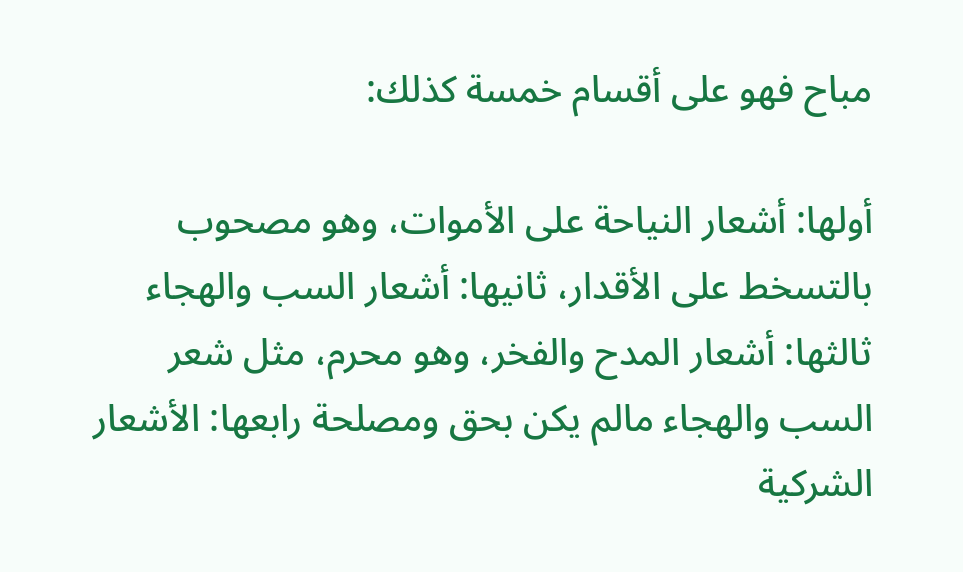مباح فهو على أقسام خمسة كذلك:

أولها: أشعار النياحة على الأموات، وهو مصحوب بالتسخط على الأقدار، ثانيها: أشعار السب والهجاء ثالثها: أشعار المدح والفخر، وهو محرم، مثل شعر السب والهجاء مالم يكن بحق ومصلحة رابعها: الأشعار الشركية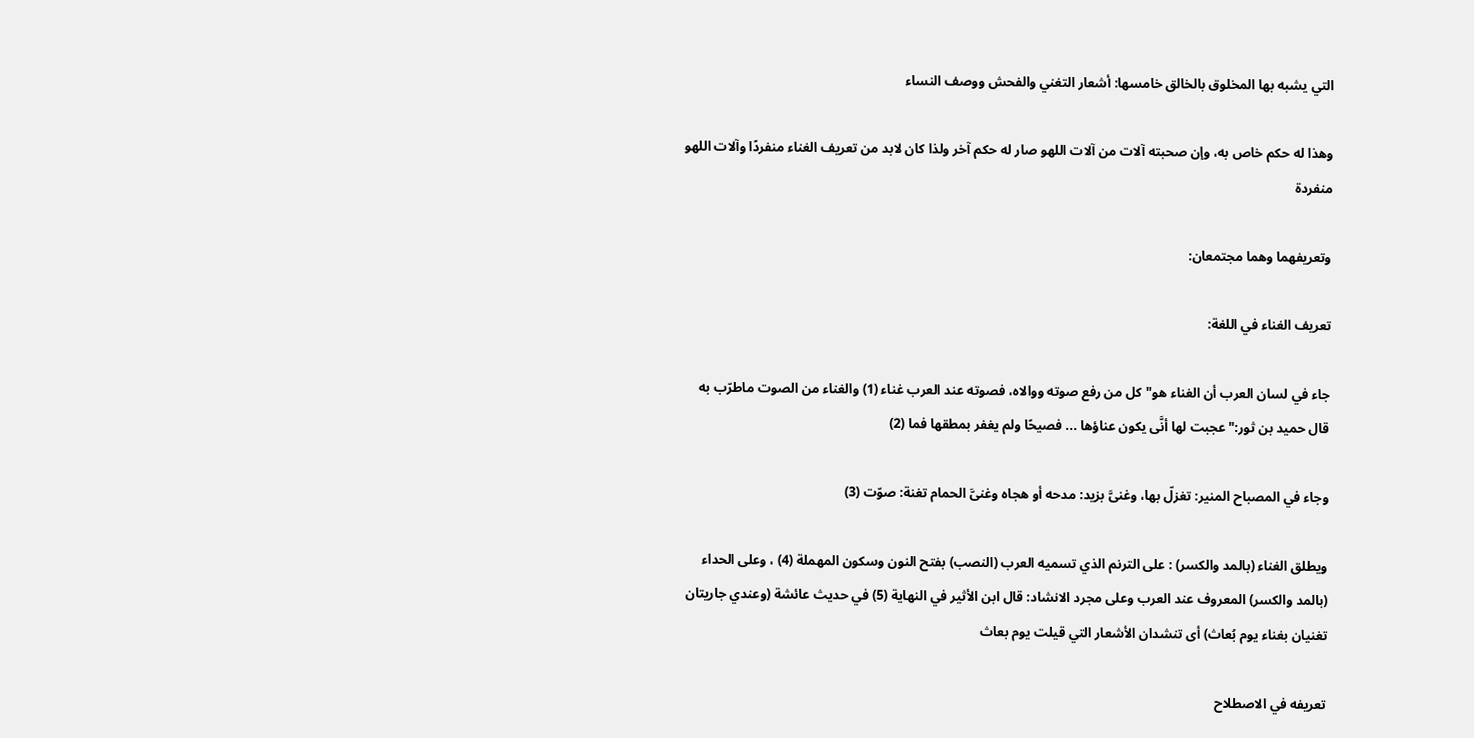التي يشبه بها المخلوق بالخالق خامسها: أشعار التغني والفحش ووصف النساء

وهذا له حكم خاص به، وإن صحبته آلات من آلات اللهو صار له حكم آخر ولذا كان لابد من تعريف الغناء منفردًا وآلات اللهو منفردة

وتعريفهما وهما مجتمعان:

تعريف الغناء في اللغة:

جاء في لسان العرب أن الغناء هو"كل من رفع صوته ووالاه، فصوته عند العرب غناء (1) والغناء من الصوت ماطرّب به قال حميد بن ثور:"عجبت لها أنَّى يكون عناؤها ... فصيحًا ولم يغفر بمطقها فما (2)

وجاء في المصباح المنير: تغزلّ بها، وغنىَّ بزيد: مدحه أو هجاه وغنىَّ الحمام تغنة: صوّت (3)

ويطلق الغناء (بالمد والكسر) : على الترنم الذي تسميه العرب (النصب) بفتح النون وسكون المهملة (4) ، وعلى الحداء (بالمد والكسر) المعروف عند العرب وعلى مجرد الانشاد: قال ابن الأثير في النهاية (5) في حديث عائشة (وعندي جاريتان تغنيان بغناء يوم بُعاث) أى تنشدان الأشعار التي قيلت يوم بعاث

تعريفه في الاصطلاح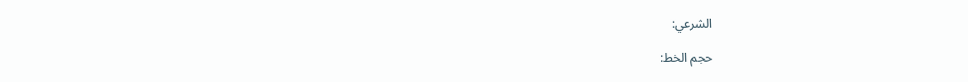الشرعي:

حجم الخط: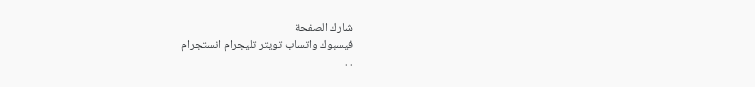شارك الصفحة
فيسبوك واتساب تويتر تليجرام انستجرام
. .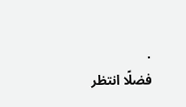.
فضلًا انتظر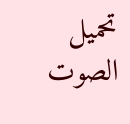تحميل الصوت